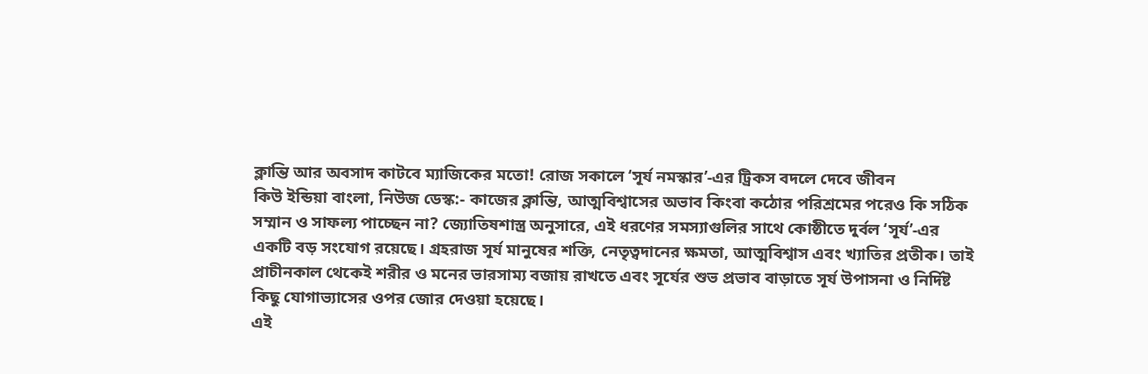ক্লান্তি আর অবসাদ কাটবে ম্যাজিকের মতো! রোজ সকালে ‘সূর্য নমস্কার’-এর ট্রিকস বদলে দেবে জীবন
কিউ ইন্ডিয়া বাংলা, নিউজ ডেস্ক:- কাজের ক্লান্তি, আত্মবিশ্বাসের অভাব কিংবা কঠোর পরিশ্রমের পরেও কি সঠিক সম্মান ও সাফল্য পাচ্ছেন না? জ্যোতিষশাস্ত্র অনুসারে, এই ধরণের সমস্যাগুলির সাথে কোষ্ঠীতে দুর্বল ‘সূর্য’-এর একটি বড় সংযোগ রয়েছে। গ্রহরাজ সূর্য মানুষের শক্তি, নেতৃত্বদানের ক্ষমতা, আত্মবিশ্বাস এবং খ্যাতির প্রতীক। তাই প্রাচীনকাল থেকেই শরীর ও মনের ভারসাম্য বজায় রাখতে এবং সূর্যের শুভ প্রভাব বাড়াতে সূর্য উপাসনা ও নির্দিষ্ট কিছু যোগাভ্যাসের ওপর জোর দেওয়া হয়েছে।
এই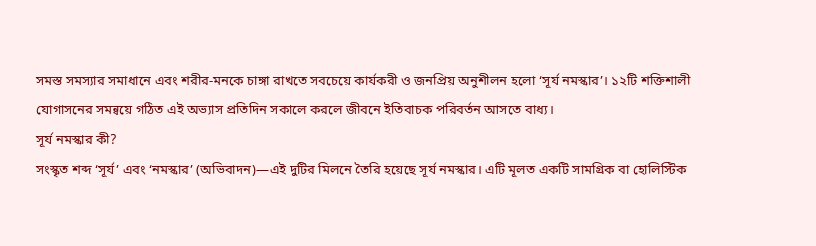সমস্ত সমস্যার সমাধানে এবং শরীর-মনকে চাঙ্গা রাখতে সবচেয়ে কার্যকরী ও জনপ্রিয় অনুশীলন হলো ‘সূর্য নমস্কার’। ১২টি শক্তিশালী যোগাসনের সমন্বয়ে গঠিত এই অভ্যাস প্রতিদিন সকালে করলে জীবনে ইতিবাচক পরিবর্তন আসতে বাধ্য।
সূর্য নমস্কার কী?
সংস্কৃত শব্দ ‘সূর্য’ এবং ‘নমস্কার’ (অভিবাদন)—এই দুটির মিলনে তৈরি হয়েছে সূর্য নমস্কার। এটি মূলত একটি সামগ্রিক বা হোলিস্টিক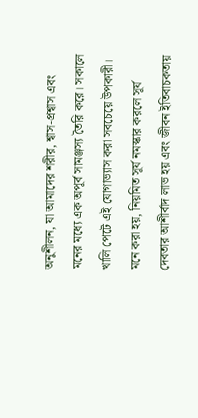অনুশীলন, যা আমাদের শরীর, শ্বাস-প্রশ্বাস এবং মনের মধ্যে এক অপূর্ব সামঞ্জস্য তৈরি করে। সকালে খালি পেটে এই যোগাভ্যাস করা সবচেয়ে উপকারী। মনে করা হয়, নিয়মিত সূর্য নমস্কার করলে সূর্য দেবতার আশীর্বাদ লাভ হয় এবং জীবন ইতিবাচকতায়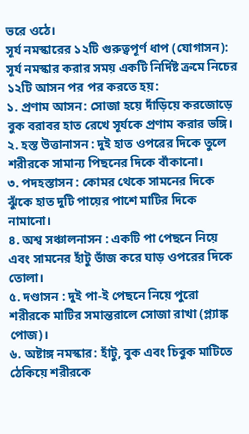ভরে ওঠে।
সূর্য নমস্কারের ১২টি গুরুত্বপূর্ণ ধাপ (যোগাসন):
সূর্য নমস্কার করার সময় একটি নির্দিষ্ট ক্রমে নিচের ১২টি আসন পর পর করতে হয়:
১. প্রণাম আসন: সোজা হয়ে দাঁড়িয়ে করজোড়ে বুক বরাবর হাত রেখে সূর্যকে প্রণাম করার ভঙ্গি।
২. হস্ত উত্তানাসন : দুই হাত ওপরের দিকে তুলে শরীরকে সামান্য পিছনের দিকে বাঁকানো।
৩. পদহস্তাসন : কোমর থেকে সামনের দিকে ঝুঁকে হাত দুটি পায়ের পাশে মাটির দিকে নামানো।
৪. অশ্ব সঞ্চালনাসন : একটি পা পেছনে নিয়ে এবং সামনের হাঁটু ভাঁজ করে ঘাড় ওপরের দিকে তোলা।
৫. দণ্ডাসন : দুই পা-ই পেছনে নিয়ে পুরো শরীরকে মাটির সমান্তরালে সোজা রাখা (প্ল্যাঙ্ক পোজ)।
৬. অষ্টাঙ্গ নমস্কার: হাঁটু, বুক এবং চিবুক মাটিতে ঠেকিয়ে শরীরকে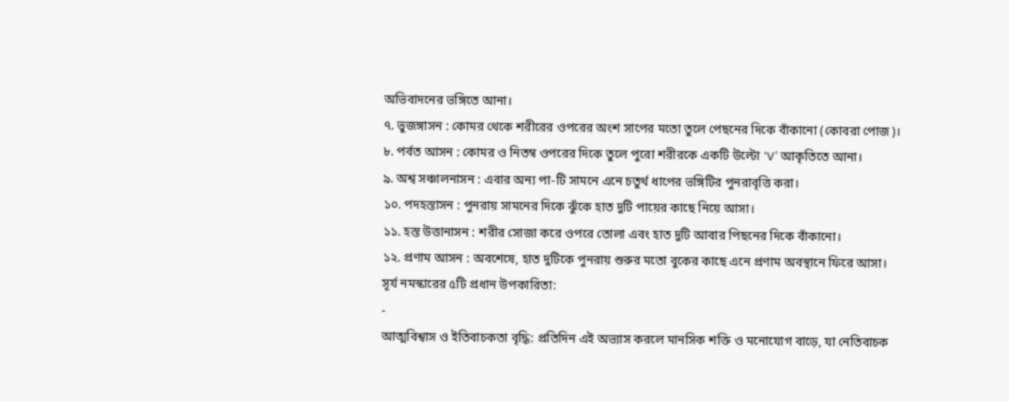অভিবাদনের ভঙ্গিতে আনা।
৭. ভুজঙ্গাসন : কোমর থেকে শরীরের ওপরের অংশ সাপের মতো তুলে পেছনের দিকে বাঁকানো (কোবরা পোজ)।
৮. পর্বত আসন : কোমর ও নিতম্ব ওপরের দিকে তুলে পুরো শরীরকে একটি উল্টো ‘V’ আকৃতিতে আনা।
৯. অশ্ব সঞ্চালনাসন : এবার অন্য পা-টি সামনে এনে চতুর্থ ধাপের ভঙ্গিটির পুনরাবৃত্তি করা।
১০. পদহস্তাসন : পুনরায় সামনের দিকে ঝুঁকে হাত দুটি পায়ের কাছে নিয়ে আসা।
১১. হস্ত উত্তানাসন : শরীর সোজা করে ওপরে তোলা এবং হাত দুটি আবার পিছনের দিকে বাঁকানো।
১২. প্রণাম আসন : অবশেষে, হাত দুটিকে পুনরায় শুরুর মতো বুকের কাছে এনে প্রণাম অবস্থানে ফিরে আসা।
সূর্য নমস্কারের ৫টি প্রধান উপকারিতা:
-
আত্মবিশ্বাস ও ইতিবাচকতা বৃদ্ধি: প্রতিদিন এই অভ্যাস করলে মানসিক শক্তি ও মনোযোগ বাড়ে, যা নেতিবাচক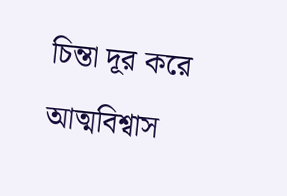চিন্তা দূর করে আত্মবিশ্বাস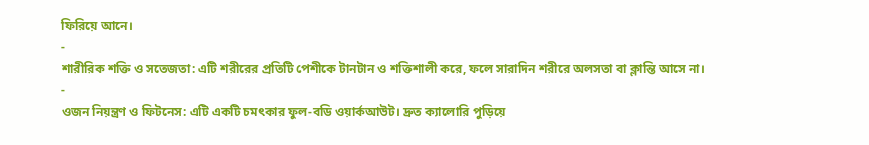ফিরিয়ে আনে।
-
শারীরিক শক্তি ও সতেজতা: এটি শরীরের প্রতিটি পেশীকে টানটান ও শক্তিশালী করে, ফলে সারাদিন শরীরে অলসতা বা ক্লান্তি আসে না।
-
ওজন নিয়ন্ত্রণ ও ফিটনেস: এটি একটি চমৎকার ফুল-বডি ওয়ার্কআউট। দ্রুত ক্যালোরি পুড়িয়ে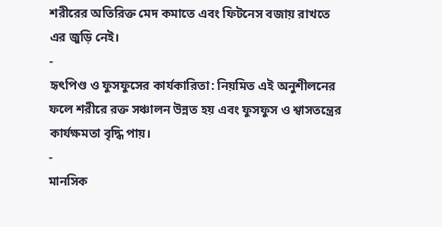শরীরের অতিরিক্ত মেদ কমাতে এবং ফিটনেস বজায় রাখতে এর জুড়ি নেই।
-
হৃৎপিণ্ড ও ফুসফুসের কার্যকারিতা: নিয়মিত এই অনুশীলনের ফলে শরীরে রক্ত সঞ্চালন উন্নত হয় এবং ফুসফুস ও শ্বাসতন্ত্রের কার্যক্ষমতা বৃদ্ধি পায়।
-
মানসিক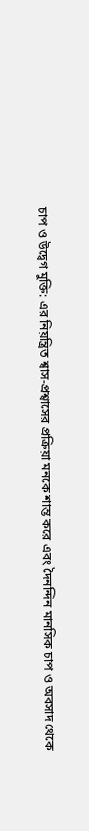চাপ ও উদ্বেগ মুক্তি: এর নিয়ন্ত্রিত শ্বাস-প্রশ্বাসের প্রক্রিয়া মনকে শান্ত করে এবং দৈনন্দিন মানসিক চাপ ও অবসাদ থেকে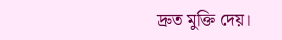দ্রুত মুক্তি দেয়।